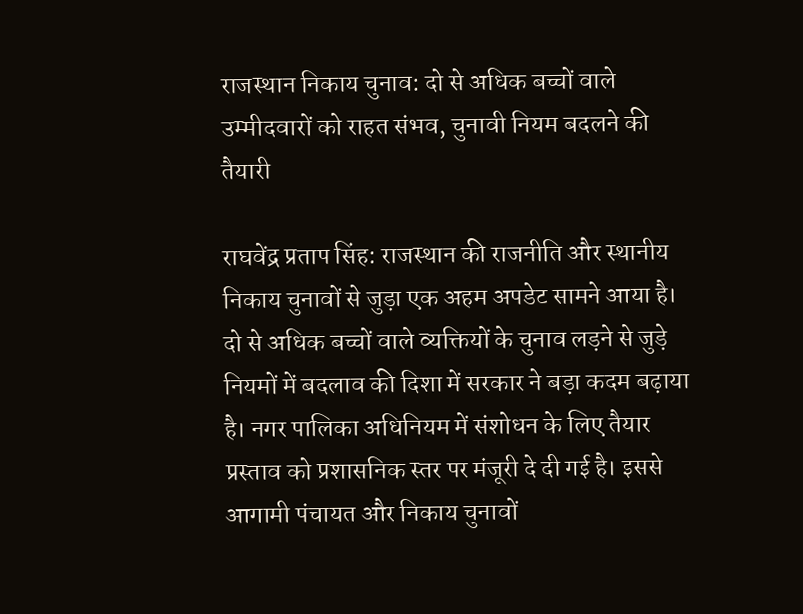राजस्थान निकाय चुनाव: दो से अधिक बच्चों वाले उम्मीदवारों को राहत संभव, चुनावी नियम बदलने की तैयारी

राघवेंद्र प्रताप सिंह: राजस्थान की राजनीति और स्थानीय निकाय चुनावों से जुड़ा एक अहम अपडेट सामने आया है। दो से अधिक बच्चों वाले व्यक्तियों के चुनाव लड़ने से जुड़े नियमों में बदलाव की दिशा में सरकार ने बड़ा कदम बढ़ाया है। नगर पालिका अधिनियम में संशोधन के लिए तैयार प्रस्ताव को प्रशासनिक स्तर पर मंजूरी दे दी गई है। इससे आगामी पंचायत और निकाय चुनावों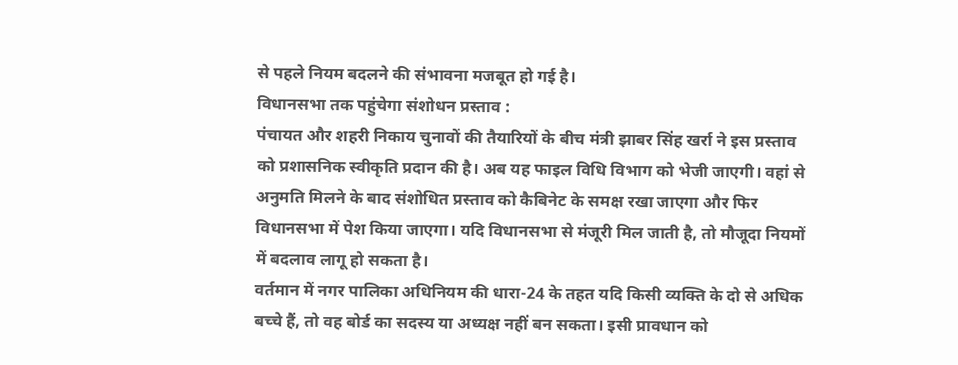से पहले नियम बदलने की संभावना मजबूत हो गई है।
विधानसभा तक पहुंचेगा संशोधन प्रस्ताव :
पंचायत और शहरी निकाय चुनावों की तैयारियों के बीच मंत्री झाबर सिंह खर्रा ने इस प्रस्ताव को प्रशासनिक स्वीकृति प्रदान की है। अब यह फाइल विधि विभाग को भेजी जाएगी। वहां से अनुमति मिलने के बाद संशोधित प्रस्ताव को कैबिनेट के समक्ष रखा जाएगा और फिर विधानसभा में पेश किया जाएगा। यदि विधानसभा से मंजूरी मिल जाती है, तो मौजूदा नियमों में बदलाव लागू हो सकता है।
वर्तमान में नगर पालिका अधिनियम की धारा-24 के तहत यदि किसी व्यक्ति के दो से अधिक बच्चे हैं, तो वह बोर्ड का सदस्य या अध्यक्ष नहीं बन सकता। इसी प्रावधान को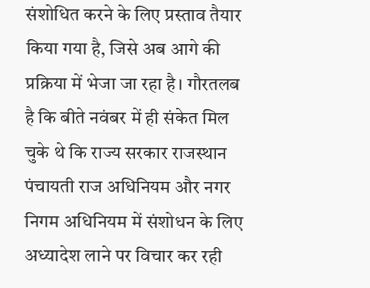संशोधित करने के लिए प्रस्ताव तैयार किया गया है, जिसे अब आगे की प्रक्रिया में भेजा जा रहा है। गौरतलब है कि बीते नवंबर में ही संकेत मिल चुके थे कि राज्य सरकार राजस्थान पंचायती राज अधिनियम और नगर निगम अधिनियम में संशोधन के लिए अध्यादेश लाने पर विचार कर रही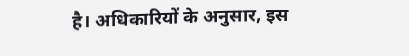है। अधिकारियों के अनुसार, इस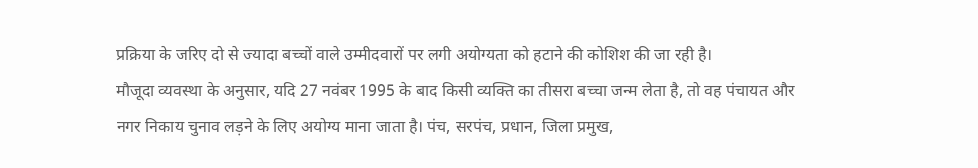प्रक्रिया के जरिए दो से ज्यादा बच्चों वाले उम्मीदवारों पर लगी अयोग्यता को हटाने की कोशिश की जा रही है।
मौजूदा व्यवस्था के अनुसार, यदि 27 नवंबर 1995 के बाद किसी व्यक्ति का तीसरा बच्चा जन्म लेता है, तो वह पंचायत और नगर निकाय चुनाव लड़ने के लिए अयोग्य माना जाता है। पंच, सरपंच, प्रधान, जिला प्रमुख,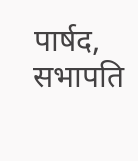पार्षद, सभापति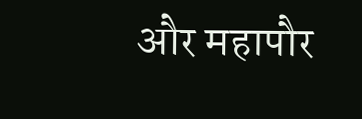और महापौर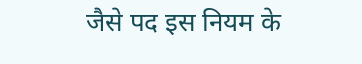जैसे पद इस नियम के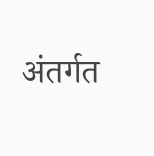अंतर्गत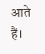आते हैं।